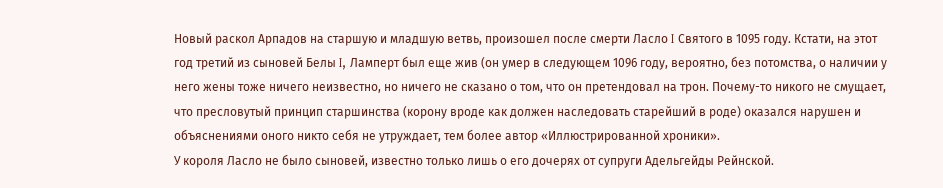Новый раскол Арпадов на старшую и младшую ветвь, произошел после смерти Ласло I Святого в 1095 году. Кстати, на этот год третий из сыновей Белы I, Ламперт был еще жив (он умер в следующем 1096 году, вероятно, без потомства, о наличии у него жены тоже ничего неизвестно, но ничего не сказано о том, что он претендовал на трон. Почему-то никого не смущает, что пресловутый принцип старшинства (корону вроде как должен наследовать старейший в роде) оказался нарушен и объяснениями оного никто себя не утруждает, тем более автор «Иллюстрированной хроники».
У короля Ласло не было сыновей, известно только лишь о его дочерях от супруги Адельгейды Рейнской.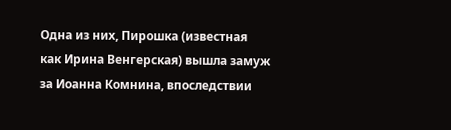Одна из них, Пирошка (известная как Ирина Венгерская) вышла замуж за Иоанна Комнина, впоследствии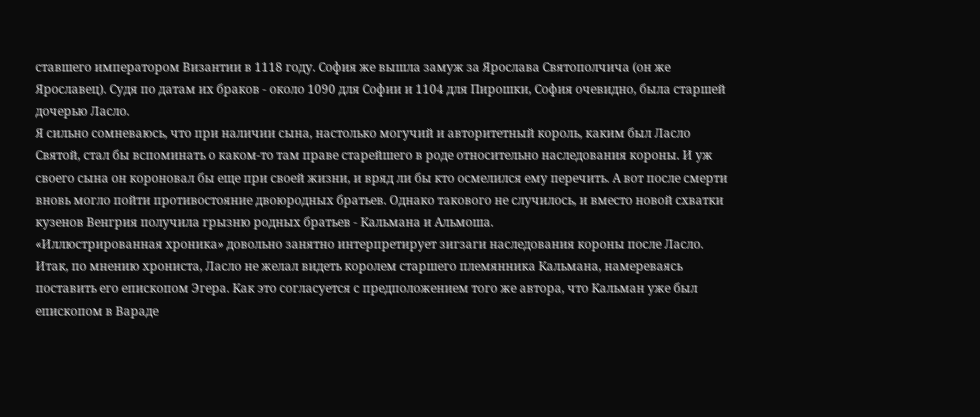ставшего императором Византии в 1118 году. София же вышла замуж за Ярослава Святополчича (он же Ярославец). Судя по датам их браков - около 1090 для Софии и 1104 для Пирошки, София очевидно, была старшей дочерью Ласло.
Я сильно сомневаюсь, что при наличии сына, настолько могучий и авторитетный король, каким был Ласло Святой, стал бы вспоминать о каком-то там праве старейшего в роде относительно наследования короны. И уж своего сына он короновал бы еще при своей жизни, и вряд ли бы кто осмелился ему перечить. А вот после смерти вновь могло пойти противостояние двоюродных братьев. Однако такового не случилось, и вместо новой схватки кузенов Венгрия получила грызню родных братьев - Кальмана и Альмоша.
«Иллюстрированная хроника» довольно занятно интерпретирует зигзаги наследования короны после Ласло. Итак, по мнению хрониста, Ласло не желал видеть королем старшего племянника Кальмана, намереваясь поставить его епископом Эгера. Как это согласуется с предположением того же автора, что Кальман уже был епископом в Вараде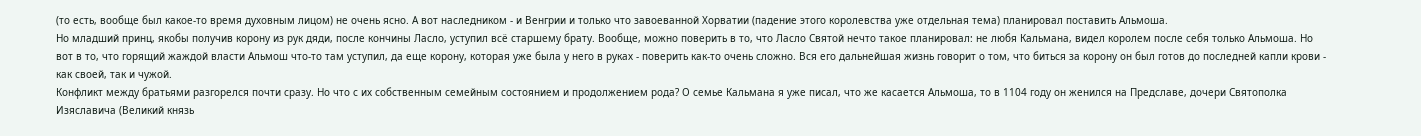(то есть, вообще был какое-то время духовным лицом) не очень ясно. А вот наследником - и Венгрии и только что завоеванной Хорватии (падение этого королевства уже отдельная тема) планировал поставить Альмоша.
Но младший принц, якобы получив корону из рук дяди, после кончины Ласло, уступил всё старшему брату. Вообще, можно поверить в то, что Ласло Святой нечто такое планировал: не любя Кальмана, видел королем после себя только Альмоша. Но вот в то, что горящий жаждой власти Альмош что-то там уступил, да еще корону, которая уже была у него в руках - поверить как-то очень сложно. Вся его дальнейшая жизнь говорит о том, что биться за корону он был готов до последней капли крови - как своей, так и чужой.
Конфликт между братьями разгорелся почти сразу. Но что с их собственным семейным состоянием и продолжением рода? О семье Кальмана я уже писал, что же касается Альмоша, то в 1104 году он женился на Предславе, дочери Святополка Изяславича (Великий князь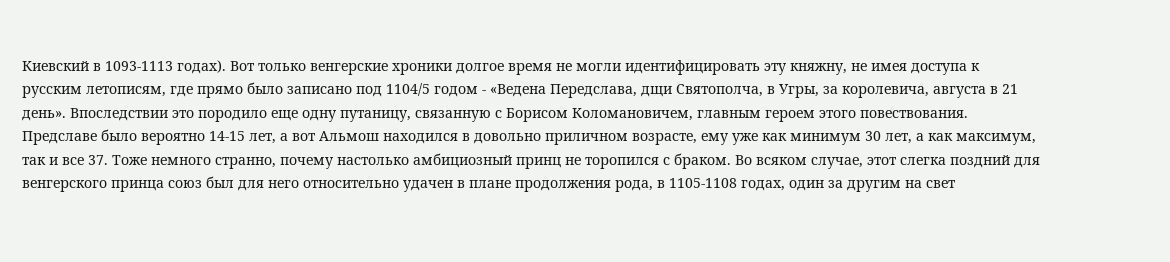Киевский в 1093-1113 годах). Вот только венгерские хроники долгое время не могли идентифицировать эту княжну, не имея доступа к русским летописям, где прямо было записано под 1104/5 годом - «Ведена Передслава, дщи Святополча, в Угры, за королевича, августа в 21 день». Впоследствии это породило еще одну путаницу, связанную с Борисом Коломановичем, главным героем этого повествования.
Предславе было вероятно 14-15 лет, а вот Альмош находился в довольно приличном возрасте, ему уже как минимум 30 лет, а как максимум, так и все 37. Тоже немного странно, почему настолько амбициозный принц не торопился с браком. Во всяком случае, этот слегка поздний для венгерского принца союз был для него относительно удачен в плане продолжения рода, в 1105-1108 годах, один за другим на свет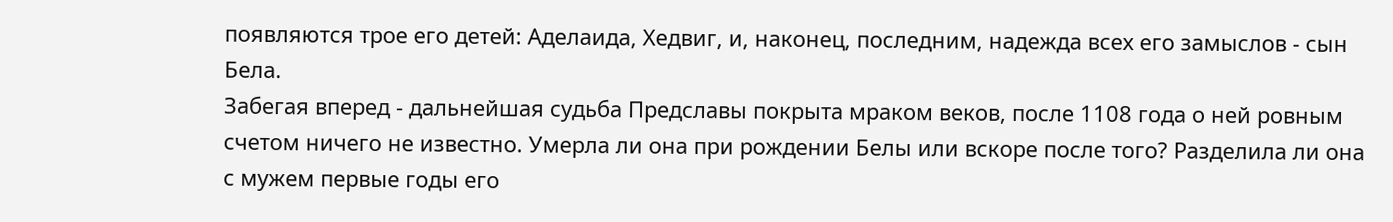появляются трое его детей: Аделаида, Хедвиг, и, наконец, последним, надежда всех его замыслов - сын Бела.
Забегая вперед - дальнейшая судьба Предславы покрыта мраком веков, после 1108 года о ней ровным счетом ничего не известно. Умерла ли она при рождении Белы или вскоре после того? Разделила ли она с мужем первые годы его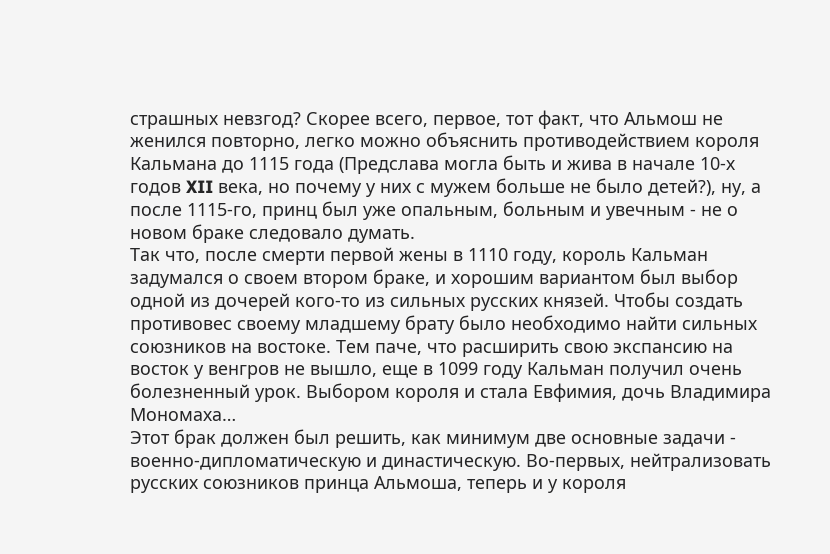страшных невзгод? Скорее всего, первое, тот факт, что Альмош не женился повторно, легко можно объяснить противодействием короля Кальмана до 1115 года (Предслава могла быть и жива в начале 10-х годов XII века, но почему у них с мужем больше не было детей?), ну, а после 1115-го, принц был уже опальным, больным и увечным - не о новом браке следовало думать.
Так что, после смерти первой жены в 1110 году, король Кальман задумался о своем втором браке, и хорошим вариантом был выбор одной из дочерей кого-то из сильных русских князей. Чтобы создать противовес своему младшему брату было необходимо найти сильных союзников на востоке. Тем паче, что расширить свою экспансию на восток у венгров не вышло, еще в 1099 году Кальман получил очень болезненный урок. Выбором короля и стала Евфимия, дочь Владимира Мономаха…
Этот брак должен был решить, как минимум две основные задачи - военно-дипломатическую и династическую. Во-первых, нейтрализовать русских союзников принца Альмоша, теперь и у короля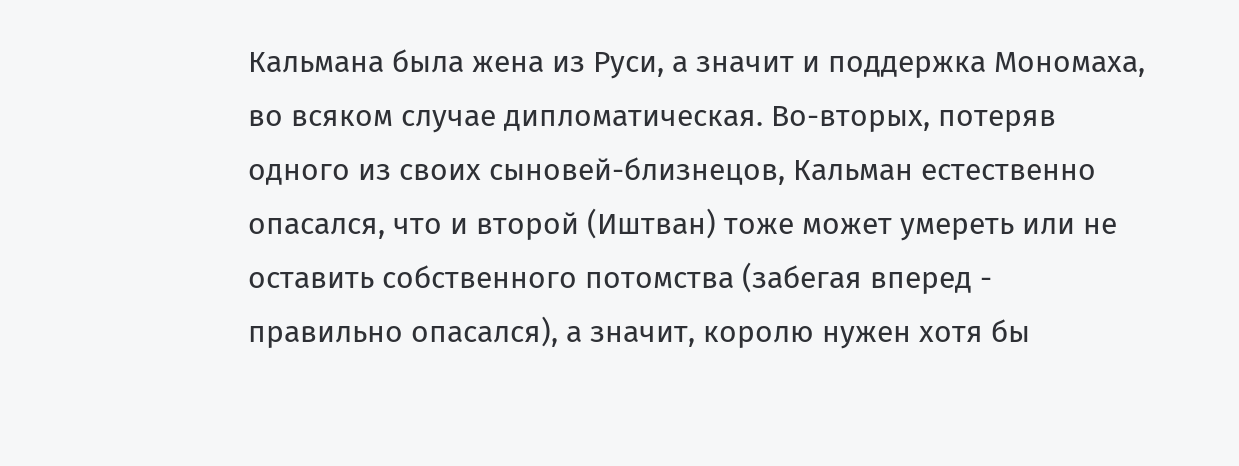Кальмана была жена из Руси, а значит и поддержка Мономаха, во всяком случае дипломатическая. Во-вторых, потеряв одного из своих сыновей-близнецов, Кальман естественно опасался, что и второй (Иштван) тоже может умереть или не оставить собственного потомства (забегая вперед - правильно опасался), а значит, королю нужен хотя бы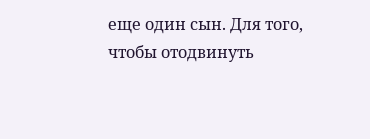еще один сын. Для того, чтобы отодвинуть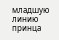младшую линию принца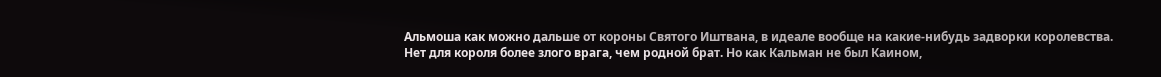Альмоша как можно дальше от короны Святого Иштвана, в идеале вообще на какие-нибудь задворки королевства.
Нет для короля более злого врага, чем родной брат. Но как Кальман не был Каином,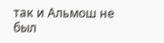так и Альмош не был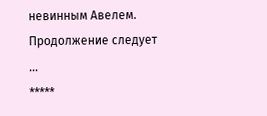невинным Авелем.
Продолжение следует …
*****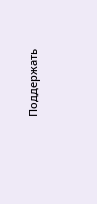Поддержать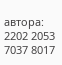автора: 2202 2053 7037 8017